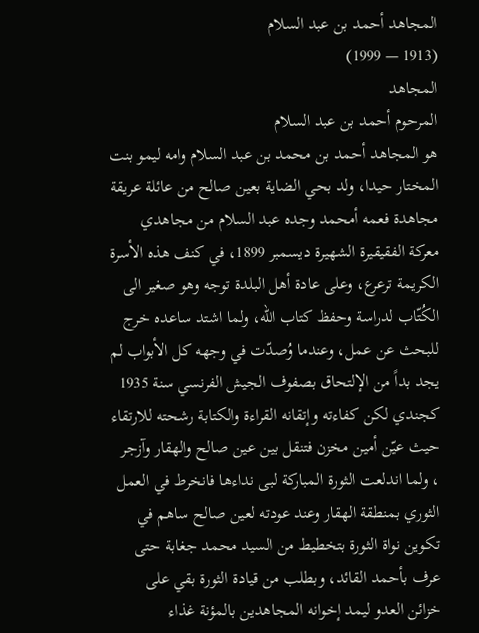المجاهد أحمد بن عبد السلام
(1913 — 1999)
المجاهد
المرحوم أحمد بن عبد السلام
هو المجاهد أحمد بن محمد بن عبد السلام وامه ليمو بنت المختار حيدا، ولد بحي الضاية بعين صالح من عائلة عريقة مجاهدة فعمه أمحمد وجده عبد السلام من مجاهدي معركة الفقيقيرة الشهيرة ديسمبر 1899، في كنف هذه الأسرة الكريمة ترعرع، وعلى عادة أهل البلدة توجه وهو صغير الى الكُتّاب لدراسة وحفظ كتاب الله، ولما اشتد ساعده خرج للبحث عن عمل، وعندما وُصدّت في وجهه كل الأبواب لم يجد بداً من الإلتحاق بصفوف الجيش الفرنسي سنة 1935 كجندي لكن كفاءته وإتقانه القراءة والكتابة رشحته للارتقاء حيث عيّن أمين مخزن فتنقل بين عين صالح والهقار وآزجر ، ولما اندلعت الثورة المباركة لبى نداءها فانخرط في العمل الثوري بمنطقة الهقار وعند عودته لعين صالح ساهم في تكوين نواة الثورة بتخطيط من السيد محمد جغابة حتى عرف بأحمد القائد، وبطلب من قيادة الثورة بقي على خزائن العدو ليمد إخوانه المجاهدين بالمؤنة غذاء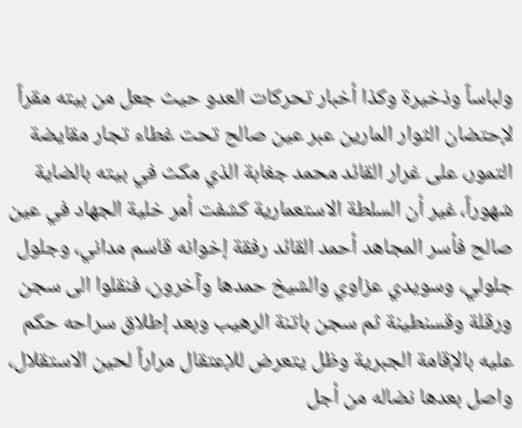ولباساً وذخيرة وكذا أخبار تحركات العدو حيث جعل من بيته مقراً لإحتضان الثوار المارين عبر عين صالح تحت غطاء تجار مقايضة التمور، على غرار القائد محمد جغابة الذي مكث في بيته بالضاية شهوراً، غير أن السلطة الاستعمارية كشفت أمر خلية الجهاد في عين صالح فأسر المجاهد أحمد القائد رفقة إخوانه قاسم مداني، وجلول جلولي، وسويدي عزاوي والشيخ حمدها وآخرون، فنقلوا الى سجن ورقلة وقسنطينة ثم سجن باتنة الرهيب وبعد إطلاق سراحه حكم عليه بالإقامة الجبرية وظل يتعرض للإعتقال مراراً لحين الاستقلال، واصل بعدها نضاله من أجل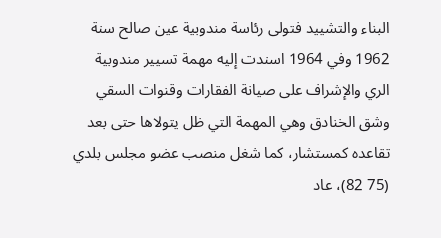البناء والتشييد فتولى رئاسة مندوبية عين صالح سنة 1962 وفي 1964 اسندت إليه مهمة تسيير مندوبية الري والإشراف على صيانة الفقارات وقنوات السقي وشق الخنادق وهي المهمة التي ظل يتولاها حتى بعد تقاعده كمستشار، كما شغل منصب عضو مجلس بلدي (75 82)، عاد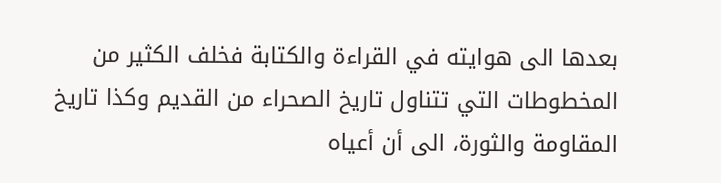بعدها الى هوايته في القراءة والكتابة فخلف الكثير من المخطوطات التي تتناول تاريخ الصحراء من القديم وكذا تاريخ المقاومة والثورة، الى أن أعياه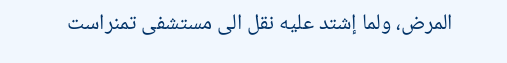المرض، ولما إشتد عليه نقل الى مستشفى تمنراست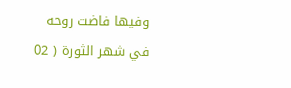وفيها فاضت روحه في شهر الثورة ( 02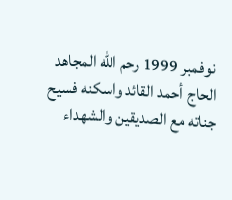نوفمبر 1999 رحم الله المجاهد
الحاج أحمد القائد واسكنه فسيح جناته مع الصديقين والشهداء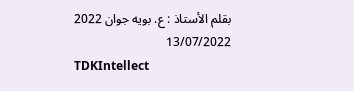بقلم الأستاذ : ع. بويه جوان 2022
13/07/2022
TDKIntellect